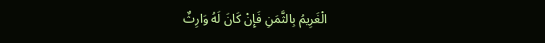الْغَرِيمُ بِالثَّمَنِ فَإِنْ كَانَ لَهُ وَارِثٌ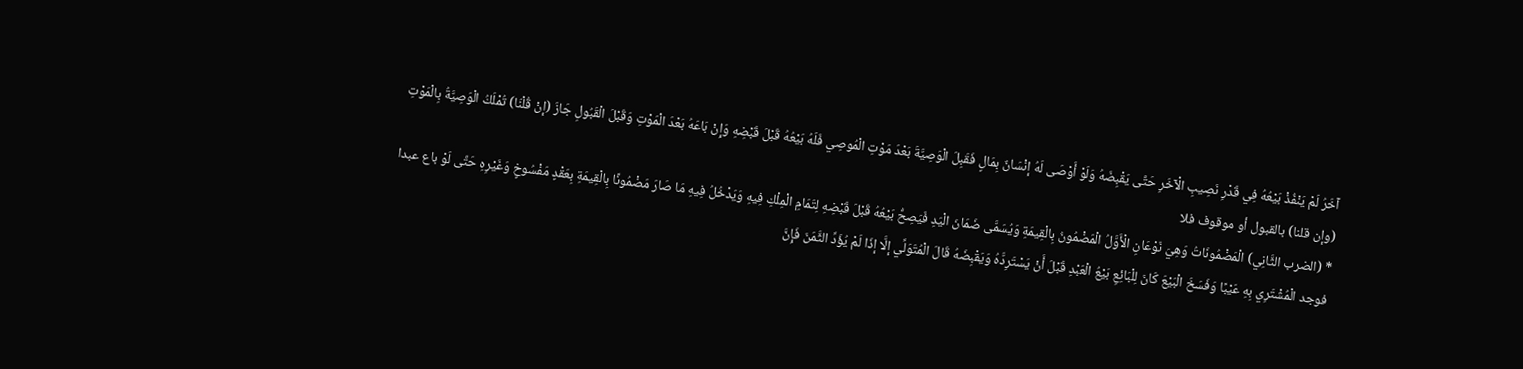آخَرُ لَمْ يَنْفُذْ بَيْعُهُ فِي قَدْرِ نَصِيبِ الْآخَرِ حَتَّى يَقْبِضَهُ وَلَوْ أَوْصَى لَهُ إنْسَانٌ بِمَالٍ فَقَبِلَ الْوَصِيَّةَ بَعْدَ مَوْتِ الْمُوصِي فَلَهُ بَيْعُهُ قَبْلَ قَبْضِهِ وَإِنْ بَاعَهُ بَعْدَ الْمَوْتِ وَقَبْلَ الْقَبُولِ جَازَ (إنْ قُلْنَا) تُمْلَكُ الْوَصِيَّةُ بِالْمَوْتِ (وإن قلنا) بالقبول أو موقوف فلا
* (الضرب الثَّانِي) الْمَضْمُونَاتُ وَهِيَ نَوْعَانِ الْأَوَّلُ الْمَضْمُونُ بِالْقِيمَةِ وَيُسَمَّى ضَمَانَ الْيَدِ فَيَصِحُّ بَيْعُهُ قَبْلَ قَبْضِهِ لِتَمَامِ الْمِلْكِ فِيهِ وَيَدْخُلُ فِيهِ مَا صَارَ مَضْمُونًا بِالْقِيمَةِ بِعَقْدٍ مَفْسُوخٍ وَغَيْرِهِ حَتَّى لَوْ باع عبدا فوجد الْمُشْتَرِي بِهِ عَيْبًا وَفَسَخَ الْبَيْعَ كَانَ لِلْبَائِعِ بَيْعُ الْعَبْدِ قَبْلَ أَنْ يَسْتَرِدَّهُ وَيَقْبِضَهُ قَالَ الْمُتَوَلِّي إلَّا إذَا لَمْ يُؤَدِّ الثَّمَنَ فَإِنَّ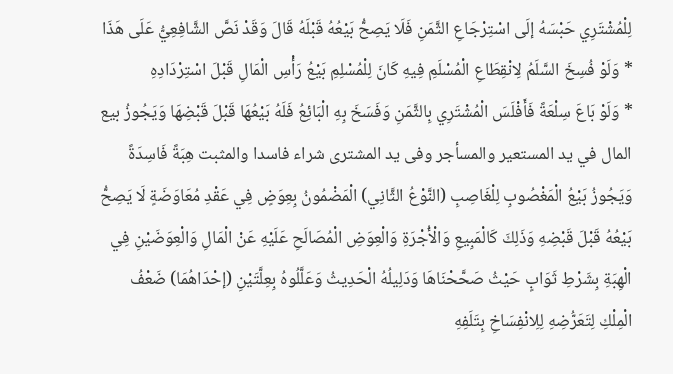لِلْمُشْتَرِي حَبْسَهُ إلَى اسْتِرْجَاعِ الثَّمَنِ فَلَا يَصِحُّ بَيْعُهُ قَبْلَهُ قَالَ وَقَدْ نَصَّ الشَّافِعِيُّ عَلَى هَذَا
* وَلَوْ فُسِخَ السَّلَمُ لِانْقِطَاعِ الْمُسْلَمِ فِيهِ كَانَ لِلْمُسْلِمِ بَيْعُ رَأْسِ الْمَالِ قَبْلَ اسْتِرْدَادِهِ
* وَلَوْ بَاعَ سِلْعَةً فَأَفْلَسَ الْمُشْتَرِي بِالثَّمَنِ وَفَسَخَ بِهِ الْبَائِعُ فَلَهُ بَيْعُهَا قَبْلَ قَبْضِهَا وَيَجُوزُ بيع المال في يد المستعير والمسأجر وفى يد المشترى شراء فاسدا والمثبت هِبَةً فَاسِدَةً وَيَجُوزُ بَيْعُ الْمَغْصُوبِ لِلْغَاصِبِ (النَّوْعُ الثَّانِي) الْمَضْمُونُ بِعِوَضٍ فِي عَقْدِ مُعَاوَضَةٍ لَا يَصِحُّ بَيْعُهُ قَبْلَ قَبْضِهِ وَذَلِكَ كَالْمَبِيعِ وَالْأُجْرَةِ وَالْعِوَضِ الْمُصَالَحِ عَلَيْهِ عَنْ الْمَالِ وَالْعِوَضَيْنِ فِي الْهِبَةِ بِشَرْطِ ثَوَابٍ حَيْثُ صَحَّحْنَاهَا وَدَلِيلُهُ الْحَدِيثُ وَعَلَّلُوهُ بِعِلَّتَيْنِ (إحْدَاهُمَا) ضَعْفُ الْمِلْكِ لِتَعَرُّضِهِ لِلِانْفِسَاخِ بِتَلَفِهِ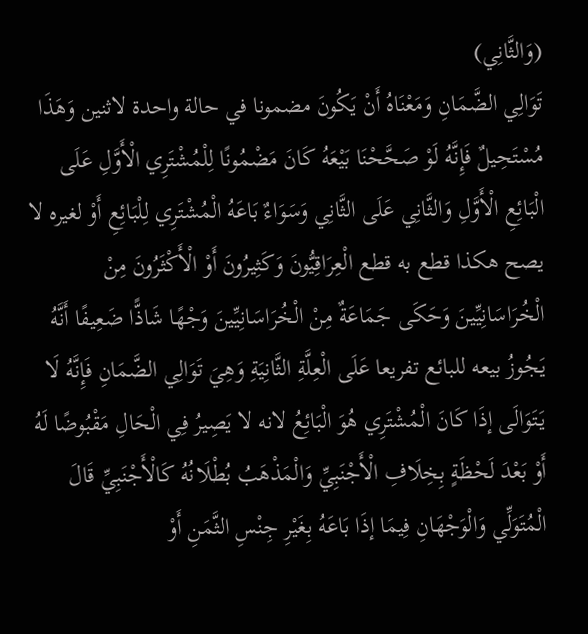(وَالثَّانِي)
تَوَالِي الضَّمَانِ وَمَعْنَاهُ أَنْ يَكُونَ مضمونا في حالة واحدة لاثنين وَهَذَا مُسْتَحِيلٌ فَإِنَّهُ لَوْ صَحَّحْنَا بَيْعَهُ كَانَ مَضْمُونًا لِلْمُشْتَرِي الْأَوَّلِ عَلَى الْبَائِعِ الْأَوَّلِ وَالثَّانِي عَلَى الثَّانِي وَسَوَاءٌ بَاعَهُ الْمُشْتَرِي لِلْبَائِعِ أَوْ لغيره لا يصح هكذا قطع به قطع الْعِرَاقِيُّونَ وَكَثِيرُونَ أَوْ الْأَكْثَرُونَ مِنْ الْخُرَاسَانِيِّينَ وَحَكَى جَمَاعَةٌ مِنْ الْخُرَاسَانِيِّينَ وَجْهًا شَاذًّا ضَعِيفًا أَنَّهُ يَجُوزُ بيعه للبائع تفريعا عَلَى الْعِلَّةِ الثَّانِيَةِ وَهِيَ تَوَالِي الضَّمَانِ فَإِنَّهُ لَا يَتَوَالَى إذَا كَانَ الْمُشْتَرِي هُوَ الْبَائِعُ لانه لا يَصِيرُ فِي الْحَالِ مَقْبُوضًا لَهُ أَوْ بَعْدَ لَحْظَةٍ بِخِلَافِ الْأَجْنَبِيِّ وَالْمَذْهَبُ بُطْلَانُهُ كَالْأَجْنَبِيِّ قَالَ الْمُتَوَلِّي وَالْوَجْهَانِ فِيمَا إذَا بَاعَهُ بِغَيْرِ جِنْسِ الثَّمَنِ أَوْ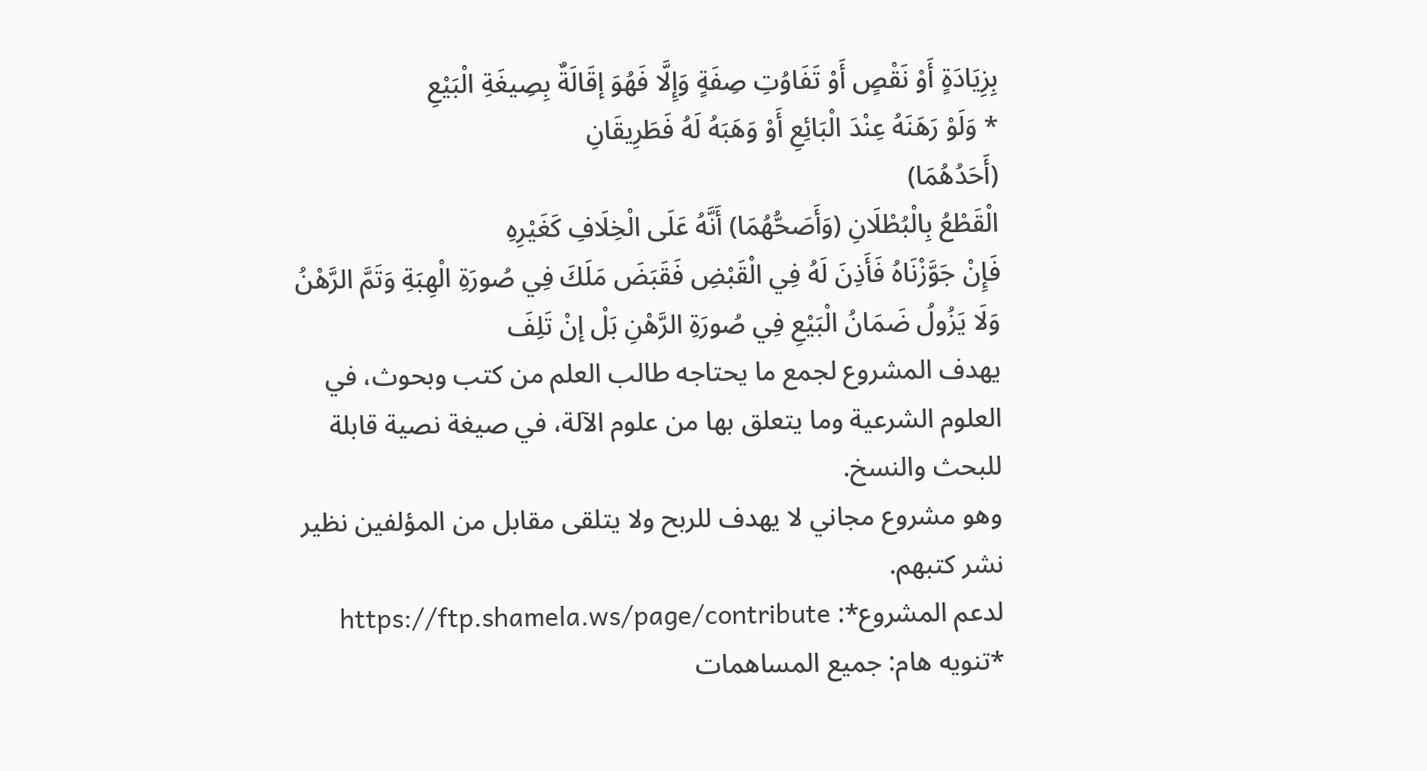بِزِيَادَةٍ أَوْ نَقْصٍ أَوْ تَفَاوُتِ صِفَةٍ وَإِلَّا فَهُوَ إقَالَةٌ بِصِيغَةِ الْبَيْعِ
* وَلَوْ رَهَنَهُ عِنْدَ الْبَائِعِ أَوْ وَهَبَهُ لَهُ فَطَرِيقَانِ
(أَحَدُهُمَا)
الْقَطْعُ بِالْبُطْلَانِ (وَأَصَحُّهُمَا) أَنَّهُ عَلَى الْخِلَافِ كَغَيْرِهِ
فَإِنْ جَوَّزْنَاهُ فَأَذِنَ لَهُ فِي الْقَبْضِ فَقَبَضَ مَلَكَ فِي صُورَةِ الْهِبَةِ وَتَمَّ الرَّهْنُ وَلَا يَزُولُ ضَمَانُ الْبَيْعِ فِي صُورَةِ الرَّهْنِ بَلْ إنْ تَلِفَ
يهدف المشروع لجمع ما يحتاجه طالب العلم من كتب وبحوث، في العلوم الشرعية وما يتعلق بها من علوم الآلة، في صيغة نصية قابلة للبحث والنسخ.
وهو مشروع مجاني لا يهدف للربح ولا يتلقى مقابل من المؤلفين نظير نشر كتبهم.
لدعم المشروع*: https://ftp.shamela.ws/page/contribute
*تنويه هام: جميع المساهمات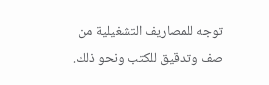توجه للمصاريف التشغيلية من صف وتدقيق للكتب ونحو ذلك.